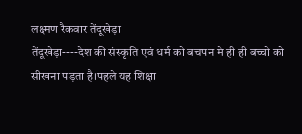लक्ष्मण रैकवार तेंदूखेड़ा
तेंदूखेड़ा----देश की संस्कृति एवं धर्म को बचपन मे ही ही बच्चो को सीखना पड़ता है।पहले यह शिक्षा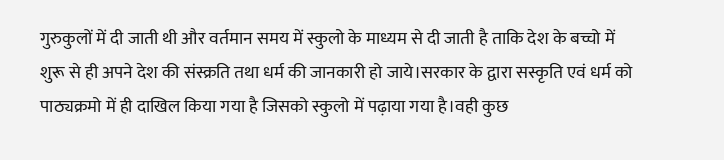गुरुकुलों में दी जाती थी और वर्तमान समय में स्कुलो के माध्यम से दी जाती है ताकि देश के बच्चो में शुरू से ही अपने देश की संस्क्रति तथा धर्म की जानकारी हो जाये।सरकार के द्वारा सस्कृति एवं धर्म को पाठ्यक्रमो में ही दाखिल किया गया है जिसको स्कुलो में पढ़ाया गया है।वही कुछ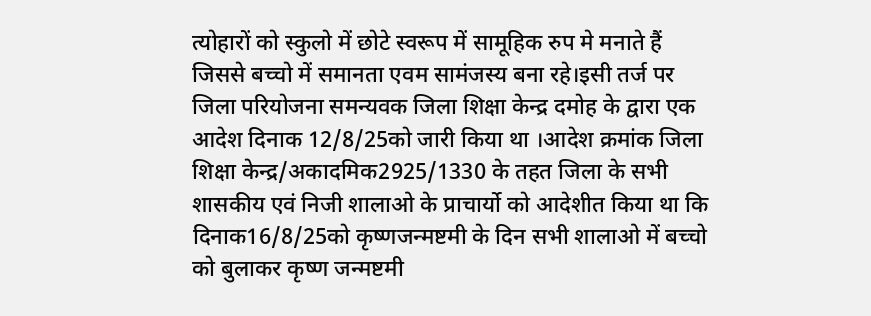त्योहारों को स्कुलो में छोटे स्वरूप में सामूहिक रुप मे मनाते हैं जिससे बच्चो में समानता एवम सामंजस्य बना रहे।इसी तर्ज पर जिला परियोजना समन्यवक जिला शिक्षा केन्द्र दमोह के द्वारा एक आदेश दिनाक 12/8/25को जारी किया था ।आदेश क्रमांक जिला शिक्षा केन्द्र/अकादमिक2925/1330 के तहत जिला के सभी शासकीय एवं निजी शालाओ के प्राचार्यो को आदेशीत किया था कि दिनाक16/8/25को कृष्णजन्मष्टमी के दिन सभी शालाओ में बच्चो को बुलाकर कृष्ण जन्मष्टमी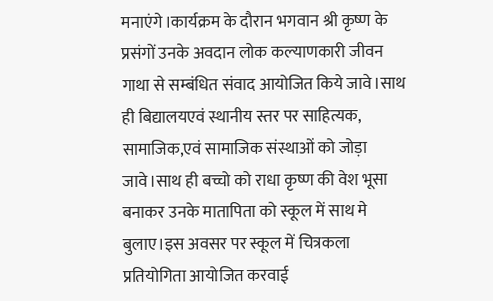मनाएंगे।कार्यक्रम के दौरान भगवान श्री कृष्ण के प्रसंगों उनके अवदान लोक कल्याणकारी जीवन गाथा से सम्बंधित संवाद आयोजित किये जावे।साथ ही बिद्यालयएवं स्थानीय स्तर पर साहित्यक, सामाजिक,एवं सामाजिक संस्थाओं को जोड़ा जावे।साथ ही बच्चो को राधा कृष्ण की वेश भूसा बनाकर उनके मातापिता को स्कूल में साथ मे बुलाए।इस अवसर पर स्कूल में चित्रकला प्रतियोगिता आयोजित करवाई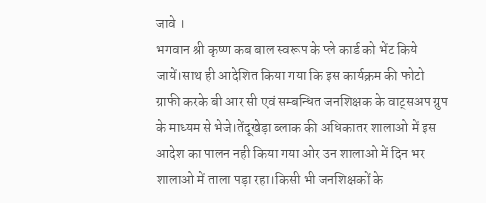जावे ।
भगवान श्री कृष्ण कब बाल स्वरूप के प्ले कार्ड को भेंट किये जायें।साथ ही आदेशित किया गया कि इस कार्यक्रम की फोटो ग्राफी करके बी आर सी एवं सम्बन्धित जनशिक्षक के वाट्सअप ग्रुप के माध्यम से भेजे।तेंदूखेड़ा ब्लाक की अधिकातर शालाओ में इस आदेश का पालन नही किया गया ओर उन शालाओ में दिन भर शालाओ में ताला पड़ा रहा।किसी भी जनशिक्षकों के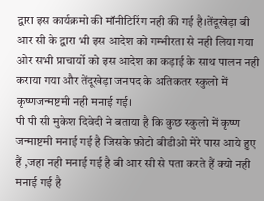द्वारा इस कार्यक्रमो की मॉनीटिरिंग नही की गई है।तेंदूखेड़ा बी आर सी के द्वारा भी इस आदेश को गम्भीरता से नही लिया गया ओर सभी प्राचार्यो को इस आदेश का कड़ाई के साथ पालन नही कराया गया और तेंदूखेड़ा जनपद के अतिकतर स्कुलो में कृष्णजन्मष्टमी नही मनाई गई।
पी पी सी मुकेश दिवेदी ने बताया है कि कुछ स्कुलो में कृष्ण जन्माष्टमी मनाई गई है जिसके फ़ोटो बीडीओ मेरे पास आये हुए हैं ,जहा नही मनाई गई है बी आर सी से पता करते हैं क्यो नही मनाई गई है